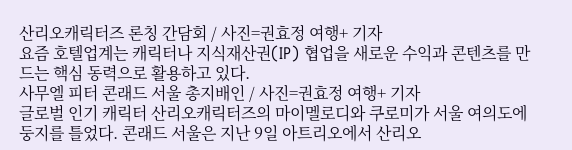산리오캐릭터즈 론칭 간담회 / 사진=권효정 여행+ 기자
요즘 호텔업계는 캐릭터나 지식재산권(IP) 협업을 새로운 수익과 콘텐츠를 만드는 핵심 동력으로 활용하고 있다.
사무엘 피터 콘래드 서울 총지배인 / 사진=권효정 여행+ 기자
글로벌 인기 캐릭터 산리오캐릭터즈의 마이멜로디와 쿠로미가 서울 여의도에 둥지를 틀었다. 콘래드 서울은 지난 9일 아트리오에서 산리오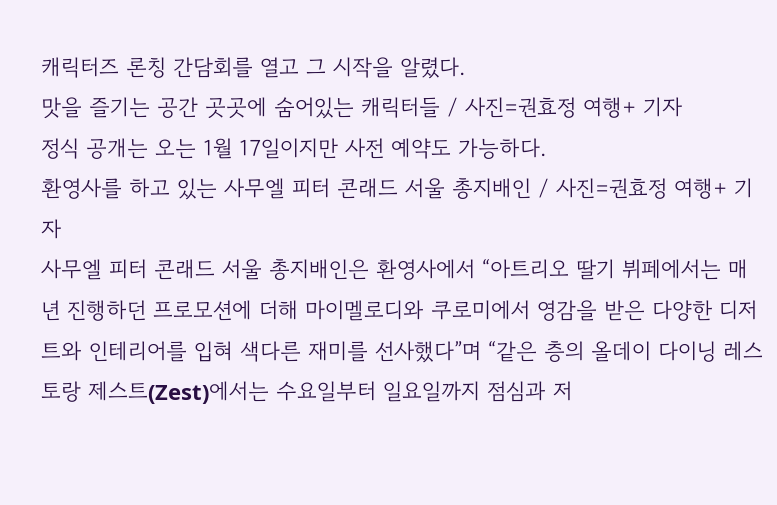캐릭터즈 론칭 간담회를 열고 그 시작을 알렸다.
맛을 즐기는 공간 곳곳에 숨어있는 캐릭터들 / 사진=권효정 여행+ 기자
정식 공개는 오는 1월 17일이지만 사전 예약도 가능하다.
환영사를 하고 있는 사무엘 피터 콘래드 서울 총지배인 / 사진=권효정 여행+ 기자
사무엘 피터 콘래드 서울 총지배인은 환영사에서 “아트리오 딸기 뷔페에서는 매년 진행하던 프로모션에 더해 마이멜로디와 쿠로미에서 영감을 받은 다양한 디저트와 인테리어를 입혀 색다른 재미를 선사했다”며 “같은 층의 올데이 다이닝 레스토랑 제스트(Zest)에서는 수요일부터 일요일까지 점심과 저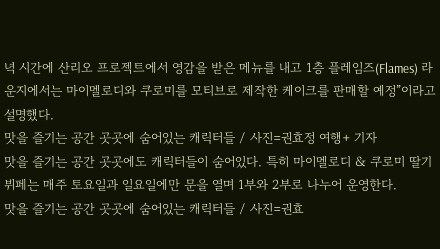녁 시간에 산리오 프로젝트에서 영감을 받은 메뉴를 내고 1층 플레임즈(Flames) 라운지에서는 마이멜로디와 쿠로미를 모티브로 제작한 케이크를 판매할 예정”이라고 설명했다.
맛을 즐기는 공간 곳곳에 숨어있는 캐릭터들 / 사진=권효정 여행+ 기자
맛을 즐기는 공간 곳곳에도 캐릭터들이 숨어있다. 특히 마이멜로디 & 쿠로미 딸기뷔페는 매주 토요일과 일요일에만 문을 열며 1부와 2부로 나누어 운영한다.
맛을 즐기는 공간 곳곳에 숨어있는 캐릭터들 / 사진=권효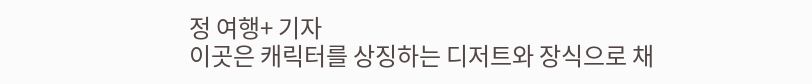정 여행+ 기자
이곳은 캐릭터를 상징하는 디저트와 장식으로 채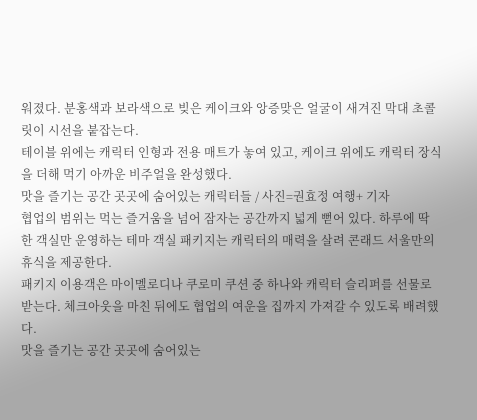워졌다. 분홍색과 보라색으로 빚은 케이크와 앙증맞은 얼굴이 새겨진 막대 초콜릿이 시선을 붙잡는다.
테이블 위에는 캐릭터 인형과 전용 매트가 놓여 있고, 케이크 위에도 캐릭터 장식을 더해 먹기 아까운 비주얼을 완성했다.
맛을 즐기는 공간 곳곳에 숨어있는 캐릭터들 / 사진=권효정 여행+ 기자
협업의 범위는 먹는 즐거움을 넘어 잠자는 공간까지 넓게 뻗어 있다. 하루에 딱 한 객실만 운영하는 테마 객실 패키지는 캐릭터의 매력을 살려 콘래드 서울만의 휴식을 제공한다.
패키지 이용객은 마이멜로디나 쿠로미 쿠션 중 하나와 캐릭터 슬리퍼를 선물로 받는다. 체크아웃을 마친 뒤에도 협업의 여운을 집까지 가져갈 수 있도록 배려했다.
맛을 즐기는 공간 곳곳에 숨어있는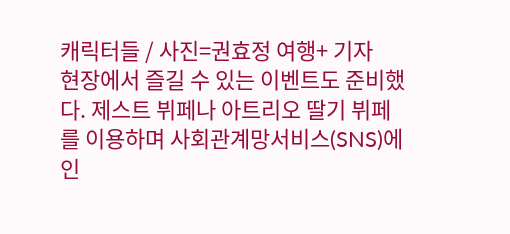캐릭터들 / 사진=권효정 여행+ 기자
현장에서 즐길 수 있는 이벤트도 준비했다. 제스트 뷔페나 아트리오 딸기 뷔페를 이용하며 사회관계망서비스(SNS)에 인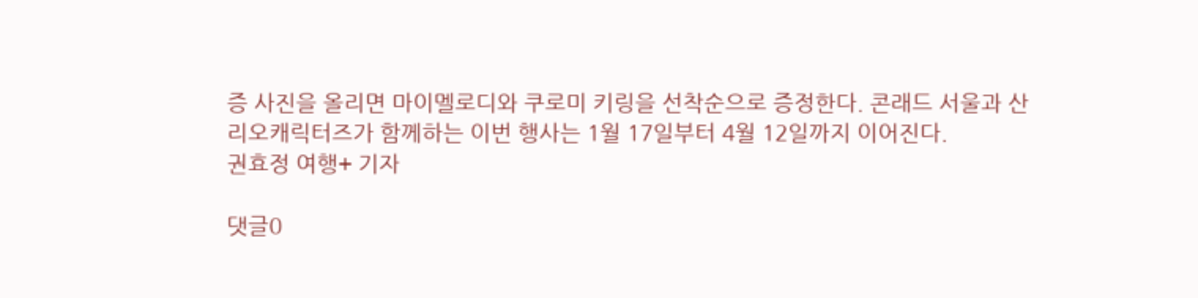증 사진을 올리면 마이멜로디와 쿠로미 키링을 선착순으로 증정한다. 콘래드 서울과 산리오캐릭터즈가 함께하는 이번 행사는 1월 17일부터 4월 12일까지 이어진다.
권효정 여행+ 기자

댓글0